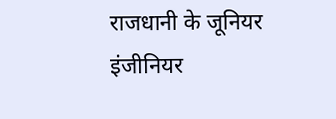राजधानी के जूनियर इंजीनियर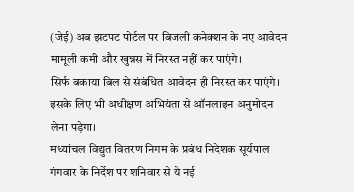(जेई) अब झटपट पोर्टल पर बिजली कनेक्शन के नए आवेदन मामूली कमी और खुन्नस में निरस्त नहीं कर पाएंगे।
सिर्फ बकाया बिल से संबंधित आवेदन ही निरस्त कर पाएंगे। इसके लिए भी अधीक्षण अभियंता से ऑनलाइन अनुमोदन लेना पड़ेगा।
मध्यांचल विद्युत वितरण निगम के प्रबंध निदेशक सूर्यपाल गंगवार के निर्देश पर शनिवार से ये नई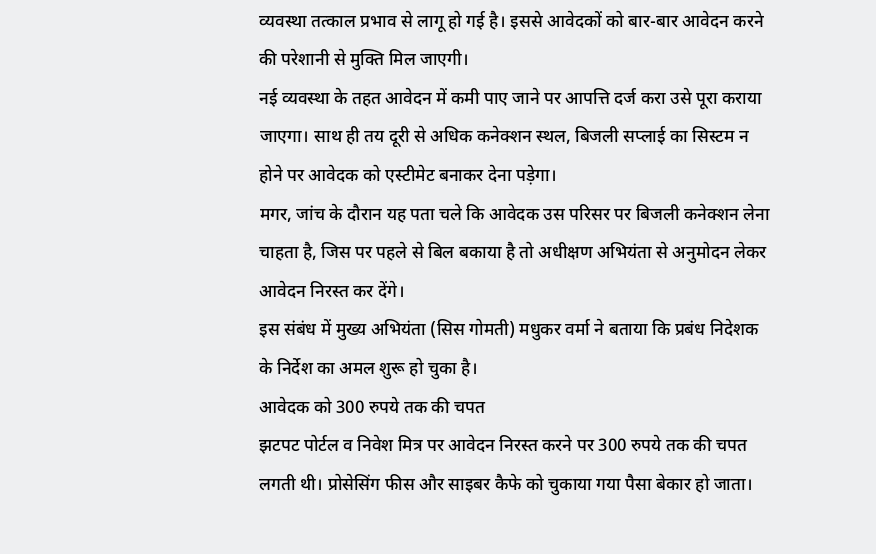व्यवस्था तत्काल प्रभाव से लागू हो गई है। इससे आवेदकों को बार-बार आवेदन करने की परेशानी से मुक्ति मिल जाएगी।
नई व्यवस्था के तहत आवेदन में कमी पाए जाने पर आपत्ति दर्ज करा उसे पूरा कराया जाएगा। साथ ही तय दूरी से अधिक कनेक्शन स्थल, बिजली सप्लाई का सिस्टम न होने पर आवेदक को एस्टीमेट बनाकर देना पड़ेगा।
मगर, जांच के दौरान यह पता चले कि आवेदक उस परिसर पर बिजली कनेक्शन लेना चाहता है, जिस पर पहले से बिल बकाया है तो अधीक्षण अभियंता से अनुमोदन लेकर आवेदन निरस्त कर देंगे।
इस संबंध में मुख्य अभियंता (सिस गोमती) मधुकर वर्मा ने बताया कि प्रबंध निदेशक के निर्देश का अमल शुरू हो चुका है।
आवेदक को 300 रुपये तक की चपत
झटपट पोर्टल व निवेश मित्र पर आवेदन निरस्त करने पर 300 रुपये तक की चपत लगती थी। प्रोसेसिंग फीस और साइबर कैफे को चुकाया गया पैसा बेकार हो जाता।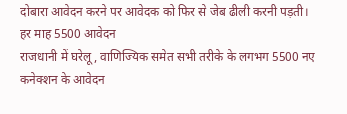दोबारा आवेदन करने पर आवेदक को फिर से जेब ढीली करनी पड़ती।
हर माह 5500 आवेदन
राजधानी में घरेलू, वाणिज्यिक समेत सभी तरीके के लगभग 5500 नए कनेक्शन के आवेदन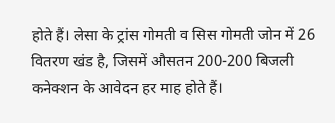होते हैं। लेसा के ट्रांस गोमती व सिस गोमती जोन में 26 वितरण खंड है, जिसमें औसतन 200-200 बिजली कनेक्शन के आवेदन हर माह होते हैं।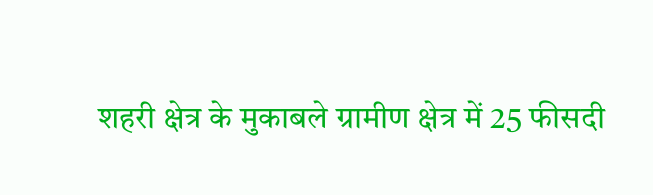शहरी क्षेत्र के मुकाबले ग्रामीण क्षेत्र में 25 फीसदी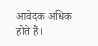आवेदक अधिक होते हैं।